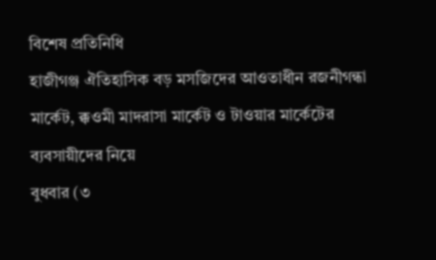বিশেষ প্রতিনিধি
হাজীগঞ্জ ঐতিহাসিক বড় মসজিদের আওতাধীন রজনীগন্ধা মার্কেট, ক্কওমী মাদরাসা মার্কেট ও টাওয়ার মার্কেটের ব্যবসায়ীদের নিয়ে
বুধবার (৩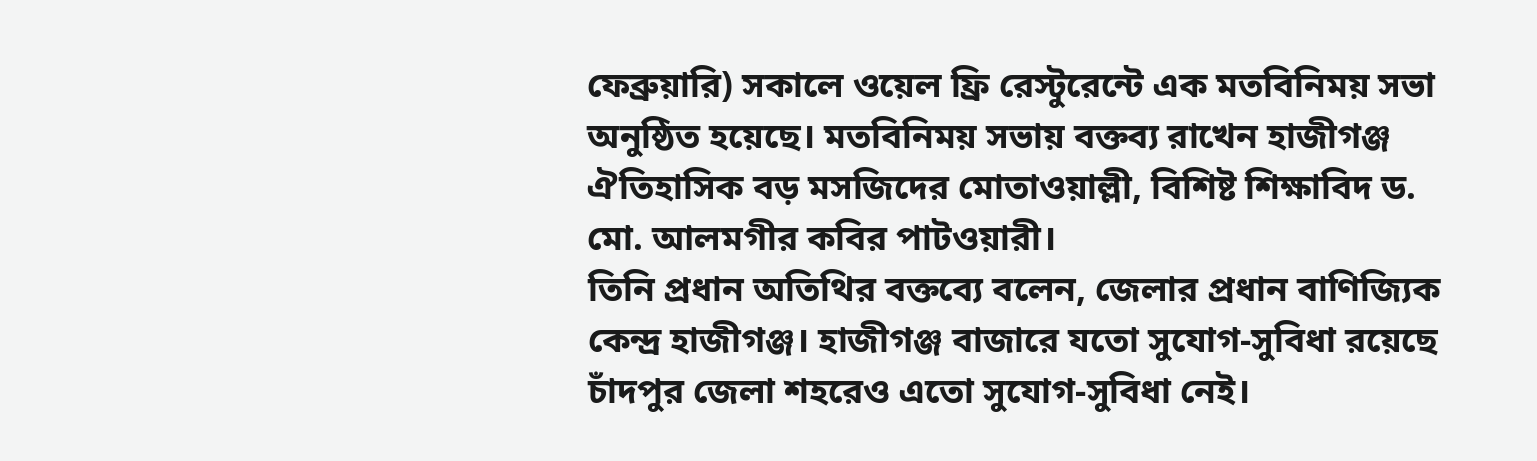ফেব্রুয়ারি) সকালে ওয়েল ফ্রি রেস্টুরেন্টে এক মতবিনিময় সভা অনুষ্ঠিত হয়েছে। মতবিনিময় সভায় বক্তব্য রাখেন হাজীগঞ্জ ঐতিহাসিক বড় মসজিদের মোতাওয়াল্লী, বিশিষ্ট শিক্ষাবিদ ড. মো. আলমগীর কবির পাটওয়ারী।
তিনি প্রধান অতিথির বক্তব্যে বলেন, জেলার প্রধান বাণিজ্যিক কেন্দ্র হাজীগঞ্জ। হাজীগঞ্জ বাজারে যতো সুযোগ-সুবিধা রয়েছে চাঁদপুর জেলা শহরেও এতো সুযোগ-সুবিধা নেই।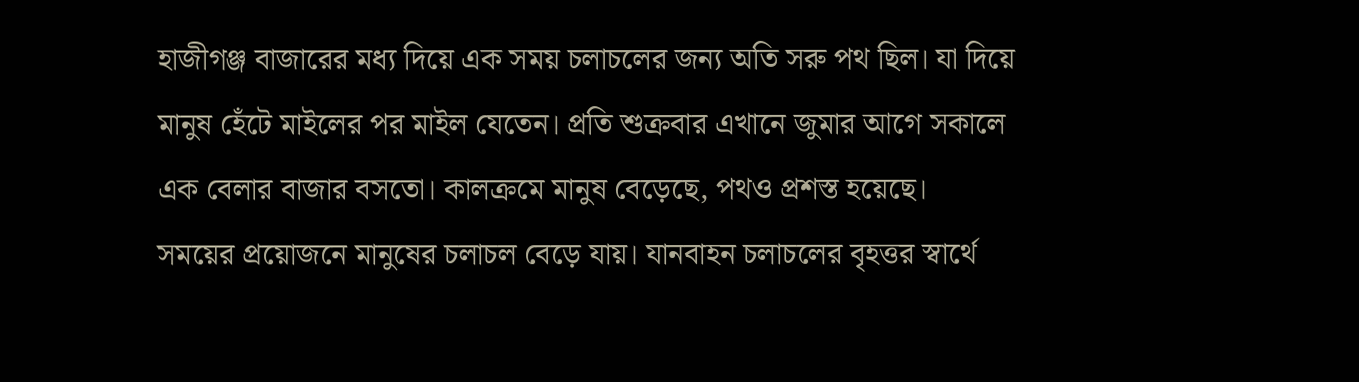হাজীগঞ্জ বাজারের মধ্য দিয়ে এক সময় চলাচলের জন্য অতি সরু পথ ছিল। যা দিয়ে মানুষ হেঁটে মাইলের পর মাইল যেতেন। প্রতি শুক্রবার এখানে জুমার আগে সকালে এক বেলার বাজার বসতো। কালক্রমে মানুষ বেড়েছে, পথও প্রশস্ত হয়েছে।
সময়ের প্রয়োজনে মানুষের চলাচল বেড়ে যায়। যানবাহন চলাচলের বৃহত্তর স্বার্থে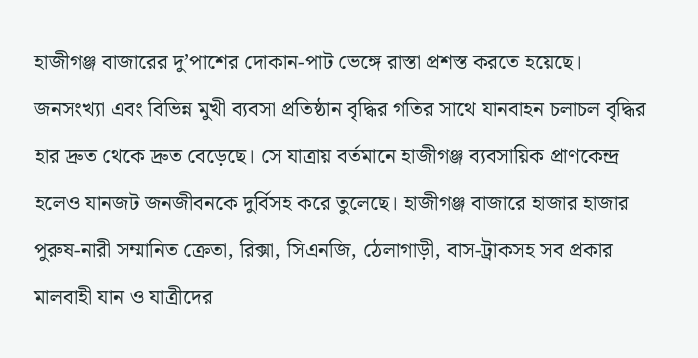হাজীগঞ্জ বাজারের দু’পাশের দোকান-পাট ভেঙ্গে রাস্তা প্রশস্ত করতে হয়েছে। জনসংখ্যা এবং বিভিন্ন মুখী ব্যবসা প্রতিষ্ঠান বৃদ্ধির গতির সাথে যানবাহন চলাচল বৃদ্ধির হার দ্রুত থেকে দ্রুত বেড়েছে। সে যাত্রায় বর্তমানে হাজীগঞ্জ ব্যবসায়িক প্রাণকেন্দ্র হলেও যানজট জনজীবনকে দুর্বিসহ করে তুলেছে। হাজীগঞ্জ বাজারে হাজার হাজার পুরুষ-নারী সম্মানিত ক্রেতা, রিক্সা, সিএনজি, ঠেলাগাড়ী, বাস-ট্রাকসহ সব প্রকার মালবাহী যান ও যাত্রীদের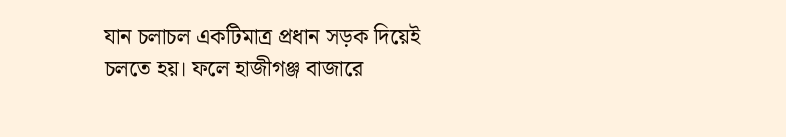যান চলাচল একটিমাত্র প্রধান সড়ক দিয়েই চলতে হয়। ফলে হাজীগঞ্জ বাজারে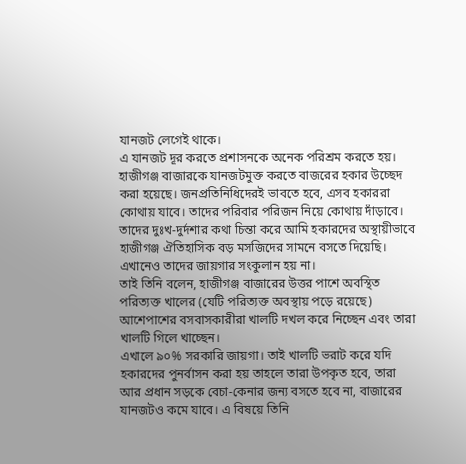যানজট লেগেই থাকে।
এ যানজট দূর করতে প্রশাসনকে অনেক পরিশ্রম করতে হয়। হাজীগঞ্জ বাজারকে যানজটমুক্ত করতে বাজরের হকার উচ্ছেদ করা হয়েছে। জনপ্রতিনিধিদেরই ভাবতে হবে, এসব হকাররা কোথায় যাবে। তাদের পরিবার পরিজন নিয়ে কোথায় দাঁড়াবে। তাদের দুঃখ-দুর্দশার কথা চিন্তা করে আমি হকারদের অস্থায়ীভাবে হাজীগঞ্জ ঐতিহাসিক বড় মসজিদের সামনে বসতে দিয়েছি। এখানেও তাদের জায়গার সংকুলান হয় না।
তাই তিনি বলেন, হাজীগঞ্জ বাজারের উত্তর পাশে অবস্থিত পরিত্যক্ত খালের (যেটি পরিত্যক্ত অবস্থায় পড়ে রয়েছে) আশেপাশের বসবাসকারীরা খালটি দখল করে নিচ্ছেন এবং তারা খালটি গিলে খাচ্ছেন।
এখালে ৯০% সরকারি জায়গা। তাই খালটি ভরাট করে যদি হকারদের পুনর্বাসন করা হয় তাহলে তারা উপকৃত হবে, তারা আর প্রধান সড়কে বেচা-কেনার জন্য বসতে হবে না, বাজারের যানজটও কমে যাবে। এ বিষয়ে তিনি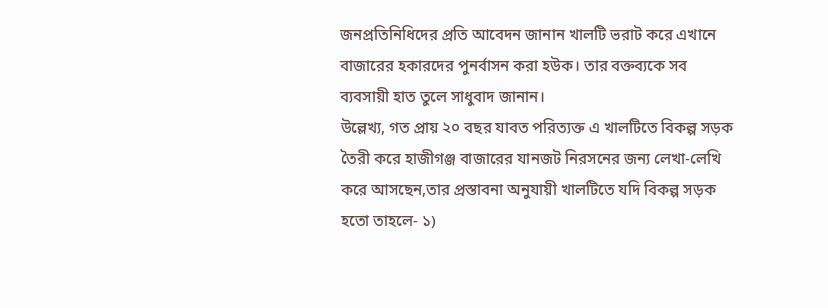জনপ্রতিনিধিদের প্রতি আবেদন জানান খালটি ভরাট করে এখানে বাজারের হকারদের পুনর্বাসন করা হউক। তার বক্তব্যকে সব ব্যবসায়ী হাত তুলে সাধুবাদ জানান।
উল্লেখ্য, গত প্রায় ২০ বছর যাবত পরিত্যক্ত এ খালটিতে বিকল্প সড়ক তৈরী করে হাজীগঞ্জ বাজারের যানজট নিরসনের জন্য লেখা-লেখি করে আসছেন,তার প্রস্তাবনা অনুযায়ী খালটিতে যদি বিকল্প সড়ক হতো তাহলে- ১)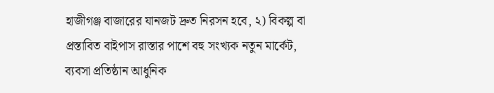হাজীগঞ্জ বাজারের যানজট দ্রুত নিরসন হবে, ২) বিকল্প বা প্রস্তাবিত বাইপাস রাস্তার পাশে বহু সংখ্যক নতুন মার্কেট, ব্যবসা প্রতিষ্ঠান আধুনিক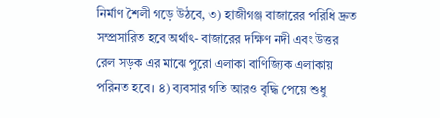নির্মাণ শৈলী গড়ে উঠবে, ৩) হাজীগঞ্জ বাজারের পরিধি দ্রুত সম্প্রসারিত হবে অর্থাৎ- বাজারের দক্ষিণ নদী এবং উত্তর রেল সড়ক এর মাঝে পুরো এলাকা বাণিজ্যিক এলাকায় পরিনত হবে। ৪) ব্যবসার গতি আরও বৃদ্ধি পেয়ে শুধু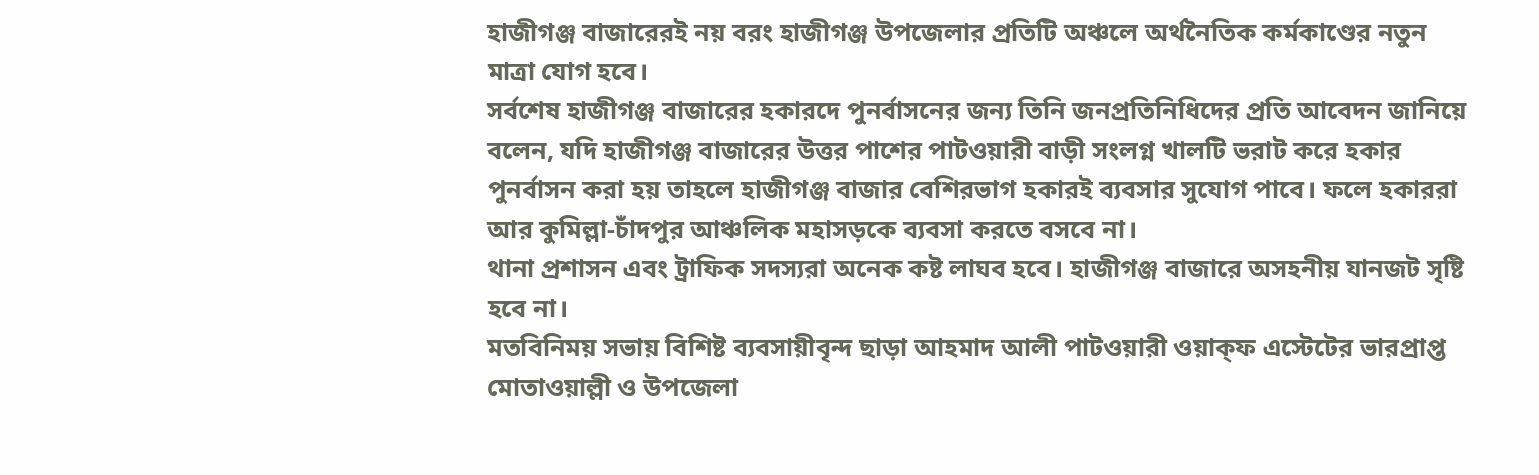হাজীগঞ্জ বাজারেরই নয় বরং হাজীগঞ্জ উপজেলার প্রতিটি অঞ্চলে অর্থনৈতিক কর্মকাণ্ডের নতুন মাত্রা যোগ হবে।
সর্বশেষ হাজীগঞ্জ বাজারের হকারদে পুনর্বাসনের জন্য তিনি জনপ্রতিনিধিদের প্রতি আবেদন জানিয়ে বলেন, যদি হাজীগঞ্জ বাজারের উত্তর পাশের পাটওয়ারী বাড়ী সংলগ্ন খালটি ভরাট করে হকার পুনর্বাসন করা হয় তাহলে হাজীগঞ্জ বাজার বেশিরভাগ হকারই ব্যবসার সুযোগ পাবে। ফলে হকাররা আর কুমিল্লা-চাঁদপুর আঞ্চলিক মহাসড়কে ব্যবসা করতে বসবে না।
থানা প্রশাসন এবং ট্রাফিক সদস্যরা অনেক কষ্ট লাঘব হবে। হাজীগঞ্জ বাজারে অসহনীয় যানজট সৃষ্টি হবে না।
মতবিনিময় সভায় বিশিষ্ট ব্যবসায়ীবৃন্দ ছাড়া আহমাদ আলী পাটওয়ারী ওয়াক্ফ এস্টেটের ভারপ্রাপ্ত মোতাওয়াল্লী ও উপজেলা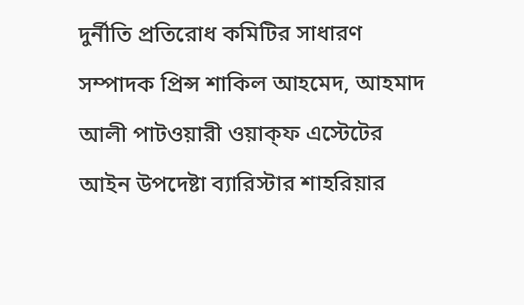দুর্নীতি প্রতিরোধ কমিটির সাধারণ সম্পাদক প্রিন্স শাকিল আহমেদ, আহমাদ আলী পাটওয়ারী ওয়াক্ফ এস্টেটের আইন উপদেষ্টা ব্যারিস্টার শাহরিয়ার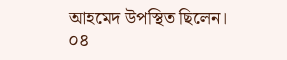আহমেদ উপস্থিত ছিলেন।
০৪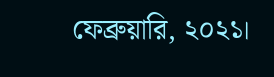ফেব্রুয়ারি, ২০২১।